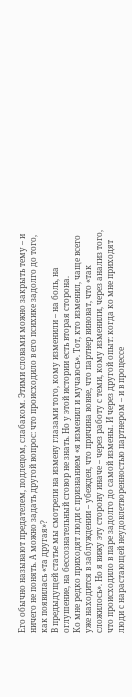Его обычно называют предателем, подлецом, слабаком. Этими словами можно закрыть тему – и ничего не понять. А можно задать другой вопрос: что происходило в его психике задолго до того, как появилась «та другая»?
В предыдущей статье мы смотрели на измену глазами того, кому изменили – на боль, на оглушение, на бессознательный сговор не знать. Но у этой истории есть вторая сторона.
Ко мне редко приходят люди с признанием «я изменил и мучаюсь». Тот, кто изменил, чаще всего уже находится в заблуждении – убежден, что причина вовне, что партнер виноват, что «так сложилось». Но я вижу эту сторону иначе – через работу с теми, кому изменили, через анализ того, что происходило в паре задолго до самой измены. И через другой опыт: когда ко мне приходят люди с нарастающей неудовлетворенностью партнером – и в процессе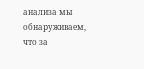анализа мы обнаруживаем, что за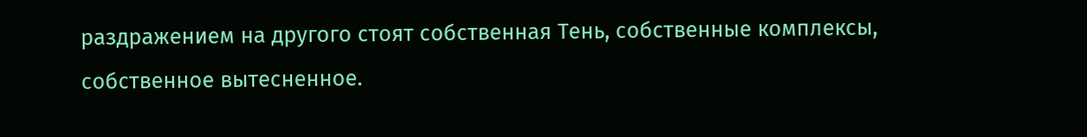раздражением на другого стоят собственная Тень, собственные комплексы, собственное вытесненное.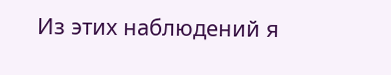Из этих наблюдений я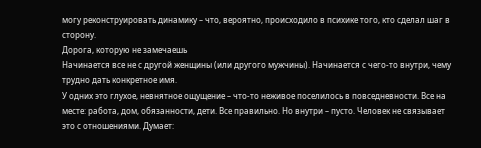могу реконструировать динамику – что, вероятно, происходило в психике того, кто сделал шаг в сторону.
Дорога, которую не замечаешь
Начинается все не с другой женщины (или другого мужчины). Начинается с чего-то внутри, чему трудно дать конкретное имя.
У одних это глухое, невнятное ощущение – что-то неживое поселилось в повседневности. Все на месте: работа, дом, обязанности, дети. Все правильно. Но внутри – пусто. Человек не связывает это с отношениями. Думает: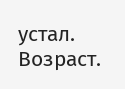устал. Возраст.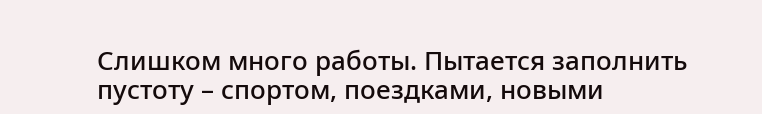Слишком много работы. Пытается заполнить пустоту – спортом, поездками, новыми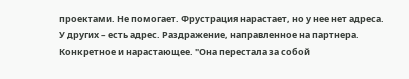проектами. Не помогает. Фрустрация нарастает, но у нее нет адреса.
У других – есть адрес. Раздражение, направленное на партнера. Конкретное и нарастающее. "Она перестала за собой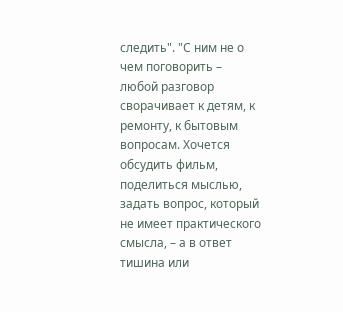следить". "С ним не о чем поговорить – любой разговор сворачивает к детям, к ремонту, к бытовым вопросам. Хочется обсудить фильм, поделиться мыслью, задать вопрос, который не имеет практического смысла, – а в ответ тишина или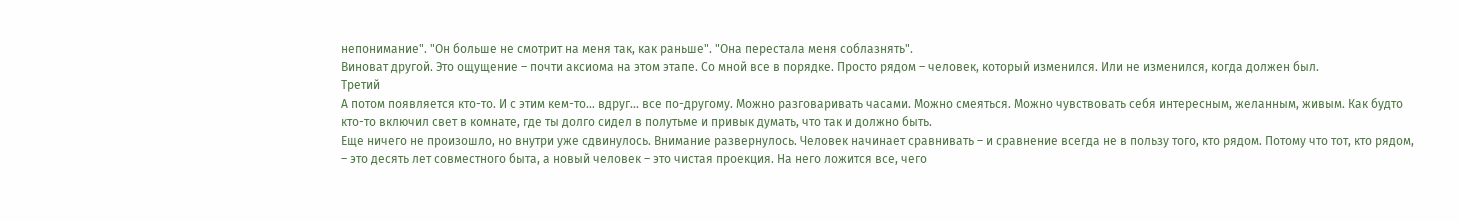непонимание". "Он больше не смотрит на меня так, как раньше". "Она перестала меня соблазнять".
Виноват другой. Это ощущение – почти аксиома на этом этапе. Со мной все в порядке. Просто рядом – человек, который изменился. Или не изменился, когда должен был.
Третий
А потом появляется кто-то. И с этим кем-то... вдруг... все по-другому. Можно разговаривать часами. Можно смеяться. Можно чувствовать себя интересным, желанным, живым. Как будто кто-то включил свет в комнате, где ты долго сидел в полутьме и привык думать, что так и должно быть.
Еще ничего не произошло, но внутри уже сдвинулось. Внимание развернулось. Человек начинает сравнивать – и сравнение всегда не в пользу того, кто рядом. Потому что тот, кто рядом, – это десять лет совместного быта, а новый человек – это чистая проекция. На него ложится все, чего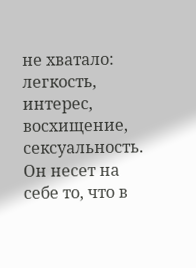не хватало: легкость, интерес, восхищение, сексуальность. Он несет на себе то, что в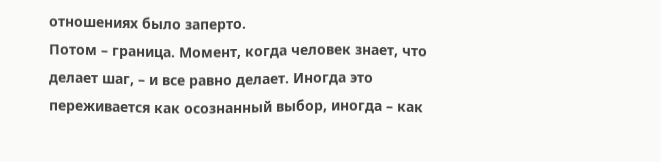отношениях было заперто.
Потом – граница. Момент, когда человек знает, что делает шаг, – и все равно делает. Иногда это переживается как осознанный выбор, иногда – как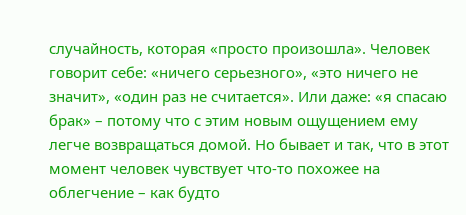случайность, которая «просто произошла». Человек говорит себе: «ничего серьезного», «это ничего не значит», «один раз не считается». Или даже: «я спасаю брак» – потому что с этим новым ощущением ему легче возвращаться домой. Но бывает и так, что в этот момент человек чувствует что-то похожее на облегчение – как будто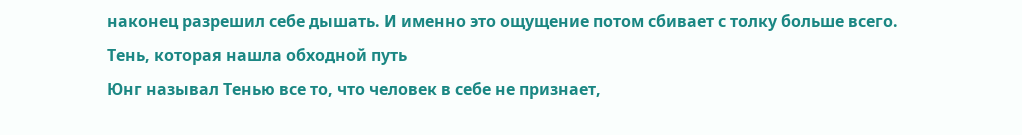наконец разрешил себе дышать. И именно это ощущение потом сбивает с толку больше всего.
Тень, которая нашла обходной путь
Юнг называл Тенью все то, что человек в себе не признает,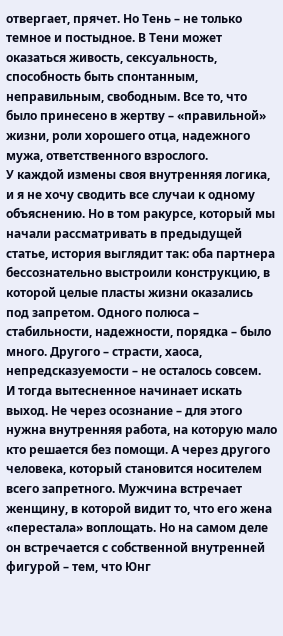отвергает, прячет. Но Тень – не только темное и постыдное. В Тени может оказаться живость, сексуальность, способность быть спонтанным, неправильным, свободным. Все то, что было принесено в жертву – «правильной» жизни, роли хорошего отца, надежного мужа, ответственного взрослого.
У каждой измены своя внутренняя логика, и я не хочу сводить все случаи к одному объяснению. Но в том ракурсе, который мы начали рассматривать в предыдущей статье, история выглядит так: оба партнера бессознательно выстроили конструкцию, в которой целые пласты жизни оказались под запретом. Одного полюса – стабильности, надежности, порядка – было много. Другого – страсти, хаоса, непредсказуемости – не осталось совсем.
И тогда вытесненное начинает искать выход. Не через осознание – для этого нужна внутренняя работа, на которую мало кто решается без помощи. А через другого человека, который становится носителем всего запретного. Мужчина встречает женщину, в которой видит то, что его жена «перестала» воплощать. Но на самом деле он встречается с собственной внутренней фигурой – тем, что Юнг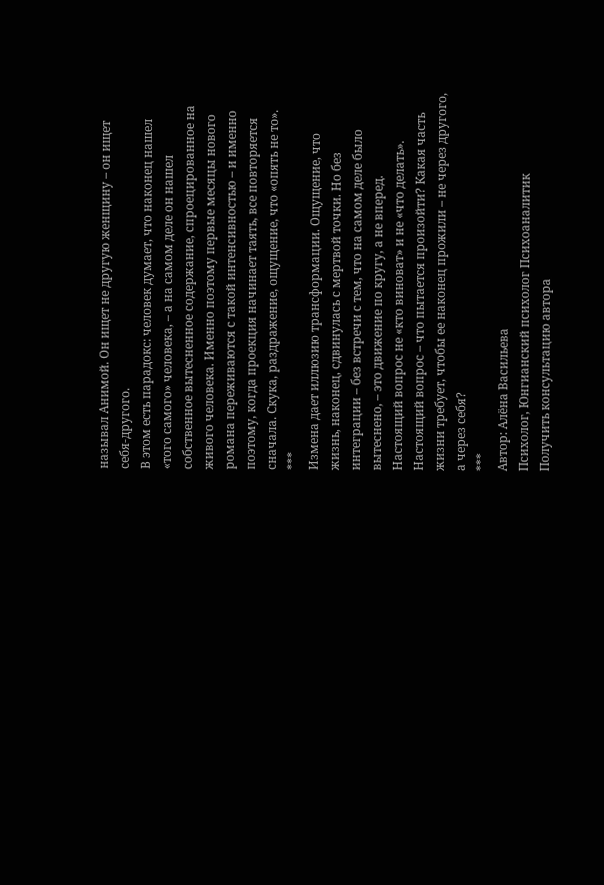называл Анимой. Он ищет не другую женщину – он ищет себя-другого.
В этом есть парадокс: человек думает, что наконец нашел «того самого» человека, – а на самом деле он нашел собственное вытесненное содержание, спроецированное на живого человека. Именно поэтому первые месяцы нового романа переживаются с такой интенсивностью – и именно поэтому, когда проекция начинает таять, все повторяется сначала. Скука, раздражение, ощущение, что «опять не то».
***
Измена дает иллюзию трансформации. Ощущение, что жизнь, наконец, сдвинулась с мертвой точки. Но без интеграции – без встречи с тем, что на самом деле было вытеснено, – это движение по кругу, а не вперед.
Настоящий вопрос не «кто виноват» и не «что делать». Настоящий вопрос – что пытается произойти? Какая часть жизни требует, чтобы ее наконец прожили – не через другого, а через себя?
***
Автор: Алёна Васильева
Психолог, Юнгианский психолог Психоаналитик
Получить консультацию автора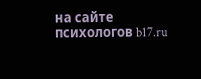на сайте психологов b17.ru